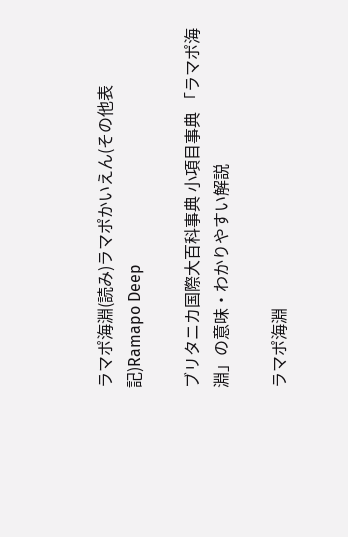ラマポ海淵(読み)ラマポかいえん(その他表記)Ramapo Deep

ブリタニカ国際大百科事典 小項目事典 「ラマポ海淵」の意味・わかりやすい解説

ラマポ海淵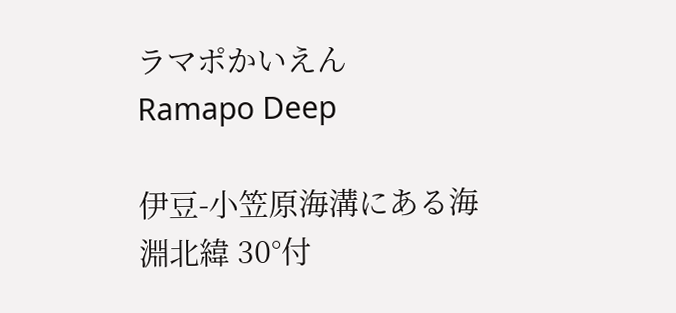ラマポかいえん
Ramapo Deep

伊豆-小笠原海溝にある海淵北緯 30°付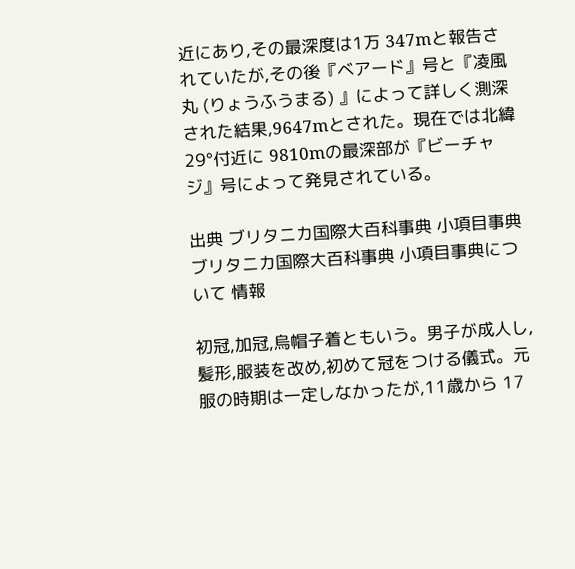近にあり,その最深度は1万 347mと報告されていたが,その後『ベアード』号と『凌風丸 (りょうふうまる) 』によって詳しく測深された結果,9647mとされた。現在では北緯 29°付近に 9810mの最深部が『ビーチャジ』号によって発見されている。

出典 ブリタニカ国際大百科事典 小項目事典ブリタニカ国際大百科事典 小項目事典について 情報

初冠,加冠,烏帽子着ともいう。男子が成人し,髪形,服装を改め,初めて冠をつける儀式。元服の時期は一定しなかったが,11歳から 17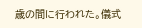歳の間に行われた。儀式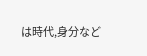は時代,身分など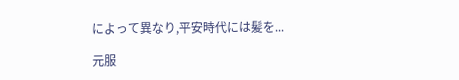によって異なり,平安時代には髪を...

元服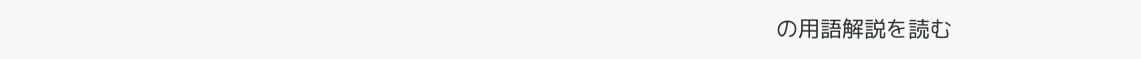の用語解説を読む